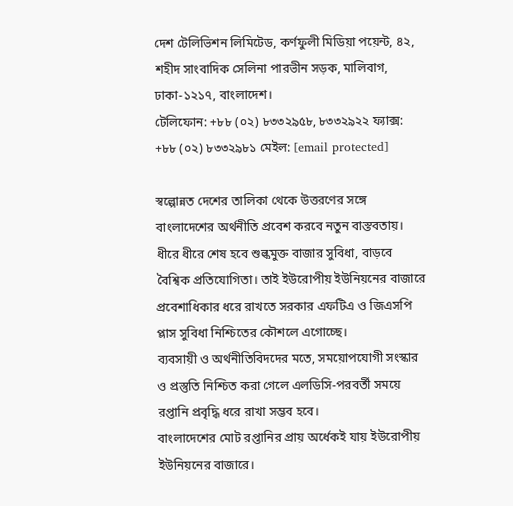দেশ টেলিভিশন লিমিটেড, কর্ণফুলী মিডিয়া পয়েন্ট, ৪২, শহীদ সাংবাদিক সেলিনা পারভীন সড়ক, মালিবাগ, ঢাকা-১২১৭, বাংলাদেশ।
টেলিফোন: +৮৮ (০২) ৮৩৩২৯৫৮, ৮৩৩২৯২২ ফ্যাক্স: +৮৮ (০২) ৮৩৩২৯৮১ মেইল: [email protected]

স্বল্পোন্নত দেশের তালিকা থেকে উত্তরণের সঙ্গে বাংলাদেশের অর্থনীতি প্রবেশ করবে নতুন বাস্তবতায়। ধীরে ধীরে শেষ হবে শুল্কমুক্ত বাজার সুবিধা, বাড়বে বৈশ্বিক প্রতিযোগিতা। তাই ইউরোপীয় ইউনিয়নের বাজারে প্রবেশাধিকার ধরে রাখতে সরকার এফটিএ ও জিএসপি প্লাস সুবিধা নিশ্চিতের কৌশলে এগোচ্ছে।
ব্যবসায়ী ও অর্থনীতিবিদদের মতে, সময়োপযোগী সংস্কার ও প্রস্তুতি নিশ্চিত করা গেলে এলডিসি-পরবর্তী সময়ে রপ্তানি প্রবৃদ্ধি ধরে রাখা সম্ভব হবে।
বাংলাদেশের মোট রপ্তানির প্রায় অর্ধেকই যায় ইউরোপীয় ইউনিয়নের বাজারে।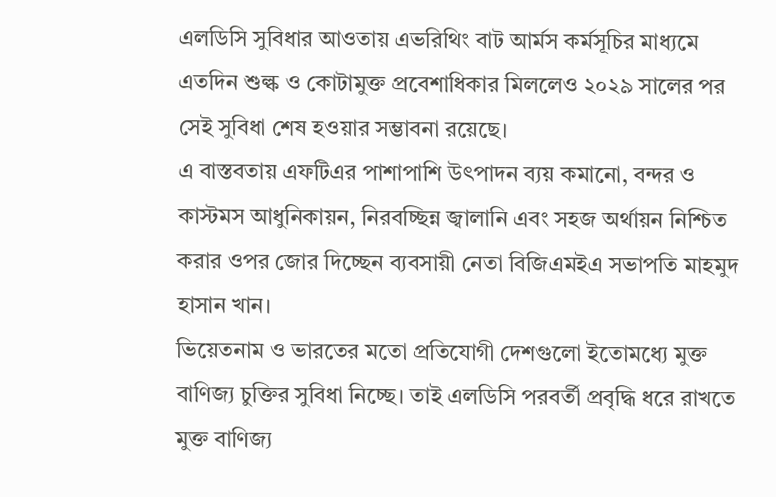এলডিসি সুবিধার আওতায় এভরিথিং বাট আর্মস কর্মসূচির মাধ্যমে এতদিন শুল্ক ও কোটামুক্ত প্রবেশাধিকার মিললেও ২০২৯ সালের পর সেই সুবিধা শেষ হওয়ার সম্ভাবনা রয়েছে।
এ বাস্তবতায় এফটিএর পাশাপাশি উৎপাদন ব্যয় কমানো, বন্দর ও কাস্টমস আধুনিকায়ন, নিরবচ্ছিন্ন জ্বালানি এবং সহজ অর্থায়ন নিশ্চিত করার ওপর জোর দিচ্ছেন ব্যবসায়ী নেতা বিজিএমইএ সভাপতি মাহমুদ হাসান খান।
ভিয়েতনাম ও ভারতের মতো প্রতিযোগী দেশগুলো ইতোমধ্যে মুক্ত বাণিজ্য চুক্তির সুবিধা নিচ্ছে। তাই এলডিসি পরবর্তী প্রবৃদ্ধি ধরে রাখতে মুক্ত বাণিজ্য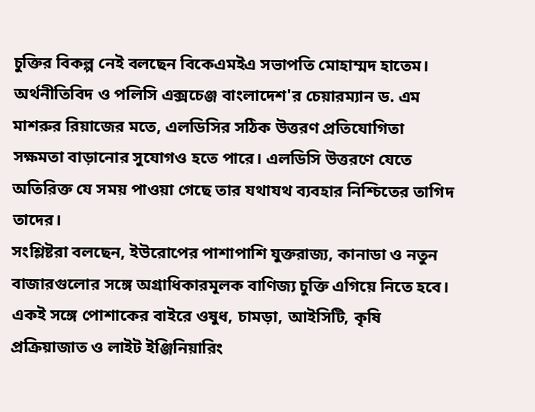চুক্তির বিকল্প নেই বলছেন বিকেএমইএ সভাপতি মোহাম্মদ হাতেম।
অর্থনীতিবিদ ও পলিসি এক্সচেঞ্জ বাংলাদেশ'র চেয়ারম্যান ড. এম মাশরুর রিয়াজের মতে, এলডিসির সঠিক উত্তরণ প্রতিযোগিতা সক্ষমতা বাড়ানোর সুযোগও হতে পারে। এলডিসি উত্তরণে যেতে অতিরিক্ত যে সময় পাওয়া গেছে তার যথাযথ ব্যবহার নিশ্চিতের তাগিদ তাদের।
সংশ্লিষ্টরা বলছেন, ইউরোপের পাশাপাশি যুক্তরাজ্য, কানাডা ও নতুন বাজারগুলোর সঙ্গে অগ্রাধিকারমূলক বাণিজ্য চুক্তি এগিয়ে নিতে হবে। একই সঙ্গে পোশাকের বাইরে ওষুধ, চামড়া, আইসিটি, কৃষি প্রক্রিয়াজাত ও লাইট ইঞ্জিনিয়ারিং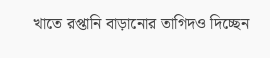খাতে রপ্তানি বাড়ানোর তাগিদও দিচ্ছেন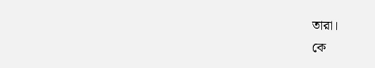তারা।
কে